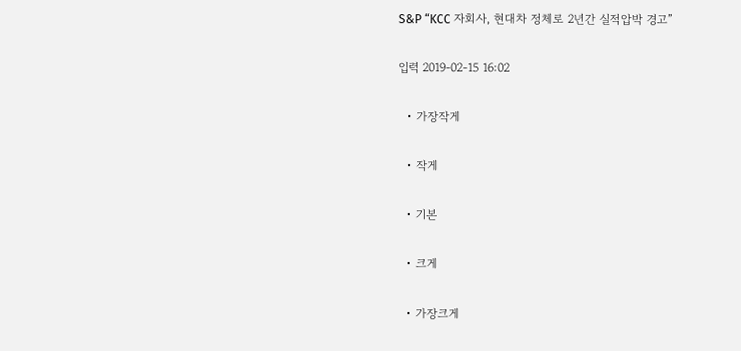S&P “KCC 자회사, 현대차 정체로 2년간 실적압박 경고”

입력 2019-02-15 16:02

  • 가장작게

  • 작게

  • 기본

  • 크게

  • 가장크게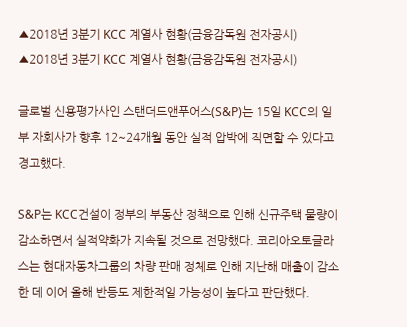▲2018년 3분기 KCC 계열사 현황(금융감독원 전자공시)
▲2018년 3분기 KCC 계열사 현황(금융감독원 전자공시)

글로벌 신용평가사인 스탠더드앤푸어스(S&P)는 15일 KCC의 일부 자회사가 향후 12~24개월 동안 실적 압박에 직면할 수 있다고 경고했다.

S&P는 KCC건설이 정부의 부동산 정책으로 인해 신규주택 물량이 감소하면서 실적약화가 지속될 것으로 전망했다. 코리아오토글라스는 현대자동차그룹의 차량 판매 정체로 인해 지난해 매출이 감소한 데 이어 올해 반등도 제한적일 가능성이 높다고 판단했다.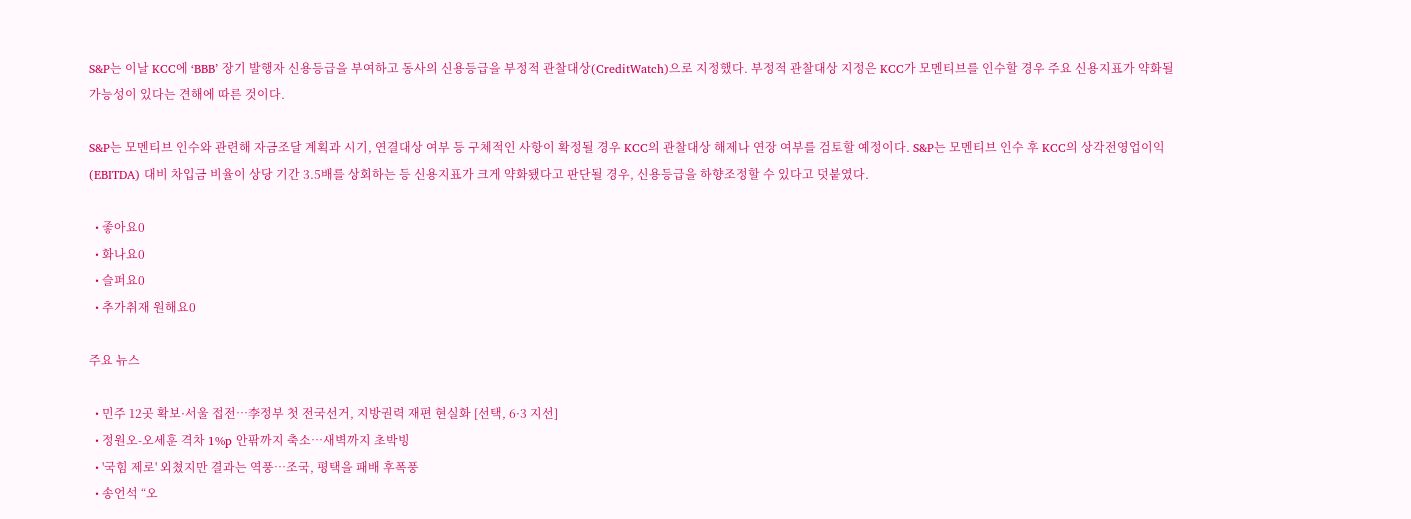S&P는 이날 KCC에 ‘BBB’ 장기 발행자 신용등급을 부여하고 동사의 신용등급을 부정적 관찰대상(CreditWatch)으로 지정했다. 부정적 관찰대상 지정은 KCC가 모멘티브를 인수할 경우 주요 신용지표가 약화될 가능성이 있다는 견해에 따른 것이다.

S&P는 모멘티브 인수와 관련해 자금조달 계획과 시기, 연결대상 여부 등 구체적인 사항이 확정될 경우 KCC의 관찰대상 해제나 연장 여부를 검토할 예정이다. S&P는 모멘티브 인수 후 KCC의 상각전영업이익(EBITDA) 대비 차입금 비율이 상당 기간 3.5배를 상회하는 등 신용지표가 크게 약화됐다고 판단될 경우, 신용등급을 하향조정할 수 있다고 덧붙였다.

  • 좋아요0
  • 화나요0
  • 슬퍼요0
  • 추가취재 원해요0

주요 뉴스

  • 민주 12곳 확보·서울 접전…李정부 첫 전국선거, 지방권력 재편 현실화 [선택, 6·3 지선]
  • 정원오-오세훈 격차 1%p 안팎까지 축소…새벽까지 초박빙
  • '국힘 제로' 외쳤지만 결과는 역풍…조국, 평택을 패배 후폭풍
  • 송언석 “오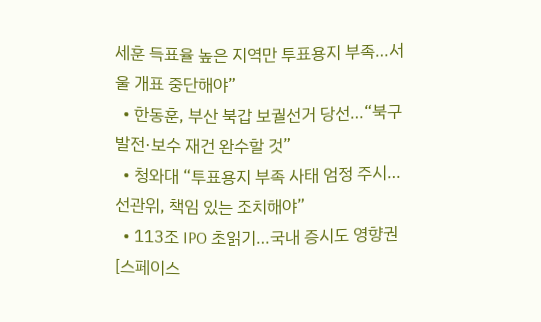세훈 득표율 높은 지역만 투표용지 부족…서울 개표 중단해야”
  • 한동훈, 부산 북갑 보궐선거 당선…“북구 발전·보수 재건 완수할 것”
  • 청와대 “투표용지 부족 사태 엄정 주시…선관위, 책임 있는 조치해야”
  • 113조 IPO 초읽기…국내 증시도 영향권 [스페이스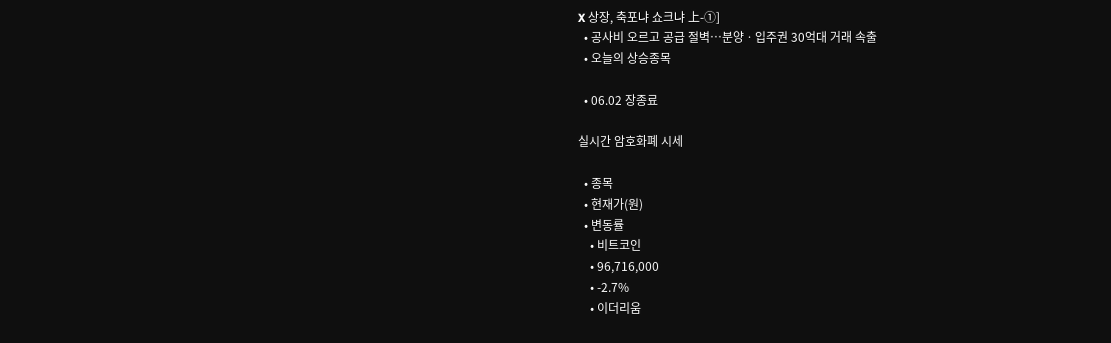X 상장, 축포냐 쇼크냐 上-①]
  • 공사비 오르고 공급 절벽⋯분양ㆍ입주권 30억대 거래 속출
  • 오늘의 상승종목

  • 06.02 장종료

실시간 암호화폐 시세

  • 종목
  • 현재가(원)
  • 변동률
    • 비트코인
    • 96,716,000
    • -2.7%
    • 이더리움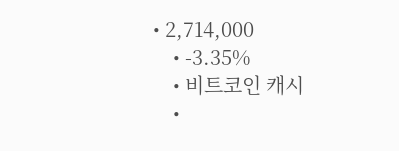• 2,714,000
    • -3.35%
    • 비트코인 캐시
    •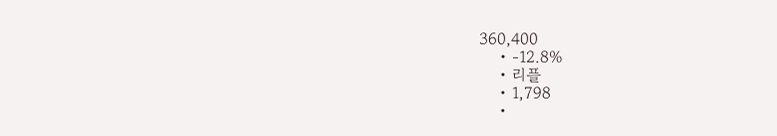360,400
    • -12.8%
    • 리플
    • 1,798
    •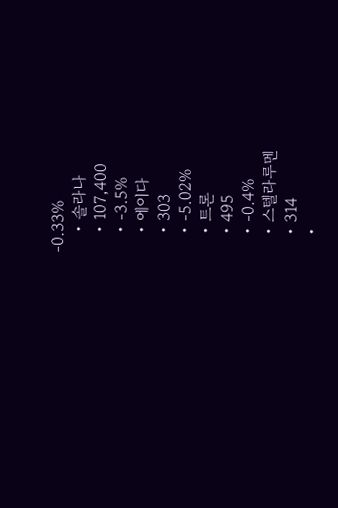-0.33%
    • 솔라나
    • 107,400
    • -3.5%
    • 에이다
    • 303
    • -5.02%
    • 트론
    • 495
    • -0.4%
    • 스텔라루멘
    • 314
    •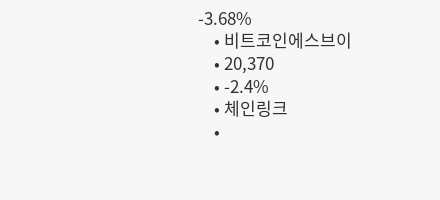-3.68%
    • 비트코인에스브이
    • 20,370
    • -2.4%
    • 체인링크
    •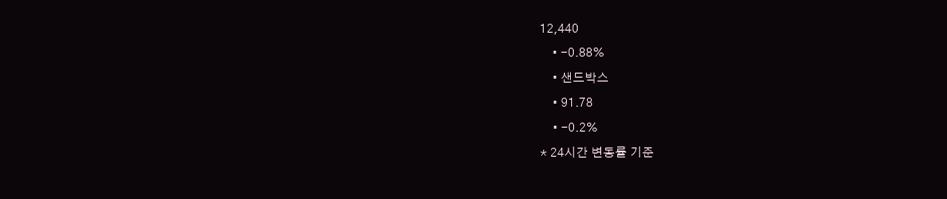12,440
    • -0.88%
    • 샌드박스
    • 91.78
    • -0.2%
* 24시간 변동률 기준